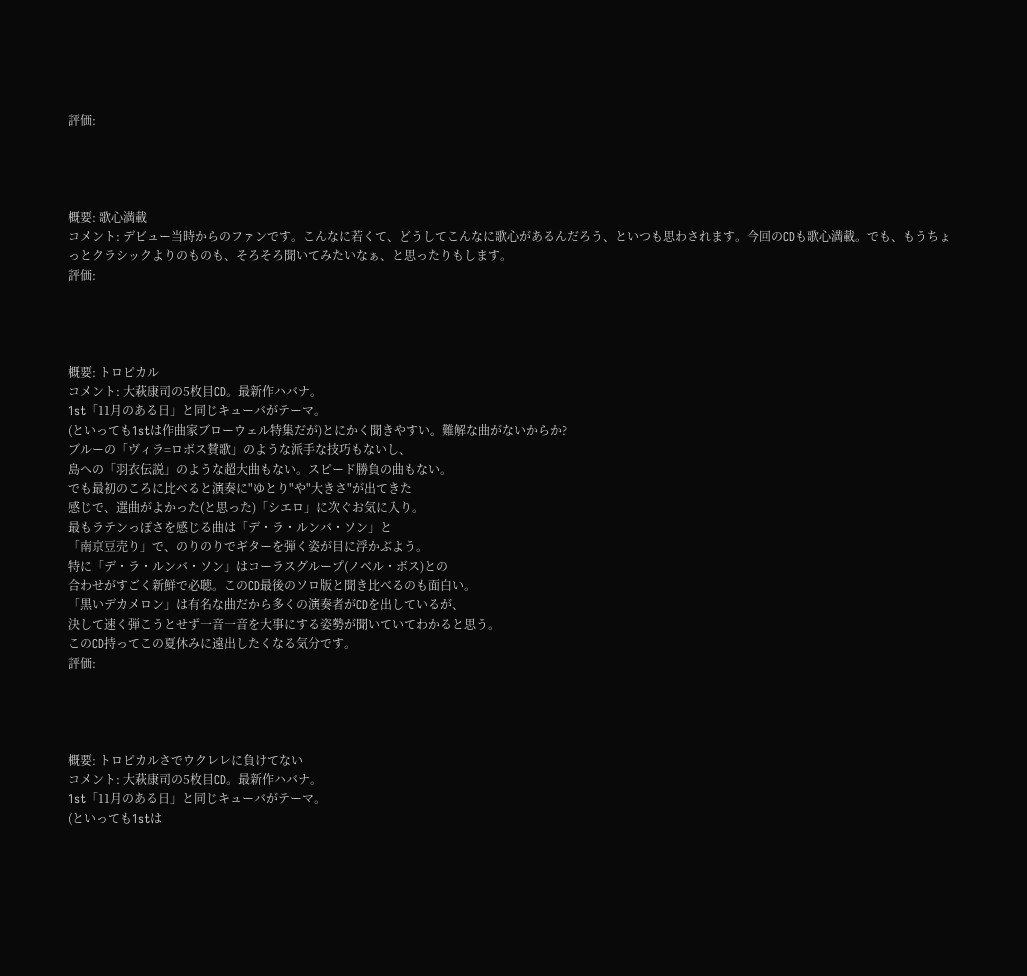評価:




概要: 歌心満載
コメント: デビュー当時からのファンです。こんなに若くて、どうしてこんなに歌心があるんだろう、といつも思わされます。今回のCDも歌心満載。でも、もうちょっとクラシックよりのものも、そろそろ聞いてみたいなぁ、と思ったりもします。
評価:




概要: トロピカル
コメント: 大萩康司の5枚目CD。最新作ハバナ。
1st「11月のある日」と同じキューバがテーマ。
(といっても1stは作曲家ブローウェル特集だが)とにかく聞きやすい。難解な曲がないからか?
ブルーの「ヴィラ=ロボス賛歌」のような派手な技巧もないし、
島への「羽衣伝説」のような超大曲もない。スピード勝負の曲もない。
でも最初のころに比べると演奏に"ゆとり"や"大きさ"が出てきた
感じで、選曲がよかった(と思った)「シエロ」に次ぐお気に入り。
最もラテンっぽさを感じる曲は「デ・ラ・ルンバ・ソン」と
「南京豆売り」で、のりのりでギターを弾く姿が目に浮かぶよう。
特に「デ・ラ・ルンバ・ソン」はコーラスグループ(ノベル・ボス)との
合わせがすごく新鮮で必聴。このCD最後のソロ版と聞き比べるのも面白い。
「黒いデカメロン」は有名な曲だから多くの演奏者がCDを出しているが、
決して速く弾こうとせず一音一音を大事にする姿勢が聞いていてわかると思う。
このCD持ってこの夏休みに遠出したくなる気分です。
評価:




概要: トロピカルさでウクレレに負けてない
コメント: 大萩康司の5枚目CD。最新作ハバナ。
1st「11月のある日」と同じキューバがテーマ。
(といっても1stは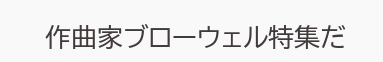作曲家ブローウェル特集だ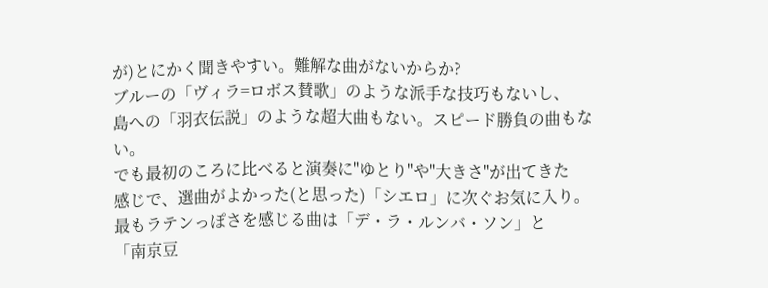が)とにかく聞きやすい。難解な曲がないからか?
ブルーの「ヴィラ=ロボス賛歌」のような派手な技巧もないし、
島への「羽衣伝説」のような超大曲もない。スピード勝負の曲もない。
でも最初のころに比べると演奏に"ゆとり"や"大きさ"が出てきた
感じで、選曲がよかった(と思った)「シエロ」に次ぐお気に入り。
最もラテンっぽさを感じる曲は「デ・ラ・ルンバ・ソン」と
「南京豆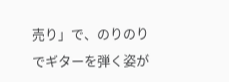売り」で、のりのりでギターを弾く姿が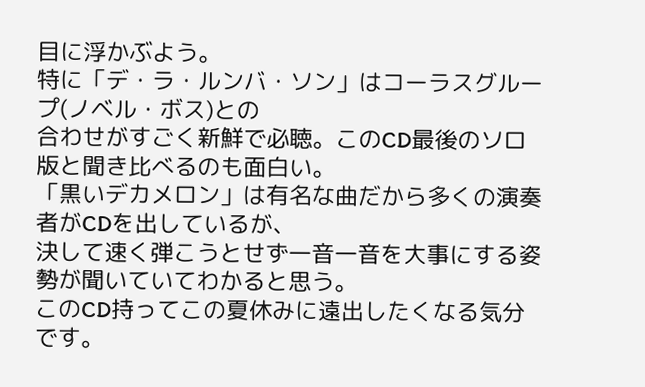目に浮かぶよう。
特に「デ・ラ・ルンバ・ソン」はコーラスグループ(ノベル・ボス)との
合わせがすごく新鮮で必聴。このCD最後のソロ版と聞き比べるのも面白い。
「黒いデカメロン」は有名な曲だから多くの演奏者がCDを出しているが、
決して速く弾こうとせず一音一音を大事にする姿勢が聞いていてわかると思う。
このCD持ってこの夏休みに遠出したくなる気分です。